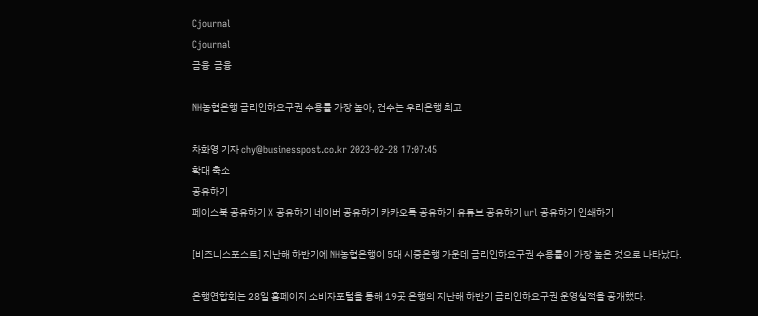Cjournal
Cjournal
금융  금융

NH농협은행 금리인하요구권 수용률 가장 높아, 건수는 우리은행 최고

차화영 기자 chy@businesspost.co.kr 2023-02-28 17:07:45
확대 축소
공유하기
페이스북 공유하기 X 공유하기 네이버 공유하기 카카오톡 공유하기 유튜브 공유하기 url 공유하기 인쇄하기

[비즈니스포스트] 지난해 하반기에 NH농협은행이 5대 시중은행 가운데 금리인하요구권 수용률이 가장 높은 것으로 나타났다.

은행연합회는 28일 홈페이지 소비자포털을 통해 19곳 은행의 지난해 하반기 금리인하요구권 운영실적을 공개했다.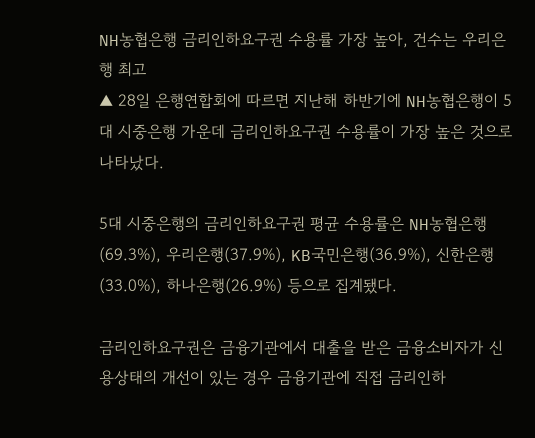NH농협은행 금리인하요구권 수용률 가장 높아, 건수는 우리은행 최고
▲ 28일 은행연합회에 따르면 지난해 하반기에 NH농협은행이 5대 시중은행 가운데 금리인하요구권 수용률이 가장 높은 것으로 나타났다.

5대 시중은행의 금리인하요구권 평균 수용률은 NH농협은행(69.3%), 우리은행(37.9%), KB국민은행(36.9%), 신한은행(33.0%), 하나은행(26.9%) 등으로 집계됐다.

금리인하요구권은 금융기관에서 대출을 받은 금융소비자가 신용상태의 개선이 있는 경우 금융기관에 직접 금리인하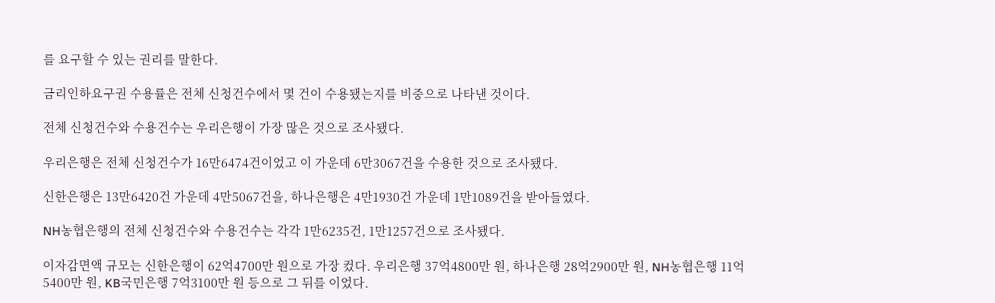를 요구할 수 있는 권리를 말한다.

금리인하요구권 수용률은 전체 신청건수에서 몇 건이 수용됐는지를 비중으로 나타낸 것이다.

전체 신청건수와 수용건수는 우리은행이 가장 많은 것으로 조사됐다.

우리은행은 전체 신청건수가 16만6474건이었고 이 가운데 6만3067건을 수용한 것으로 조사됐다.

신한은행은 13만6420건 가운데 4만5067건을, 하나은행은 4만1930건 가운데 1만1089건을 받아들였다.

NH농협은행의 전체 신청건수와 수용건수는 각각 1만6235건, 1만1257건으로 조사됐다.

이자감면액 규모는 신한은행이 62억4700만 원으로 가장 컸다. 우리은행 37억4800만 원, 하나은행 28억2900만 원, NH농협은행 11억5400만 원, KB국민은행 7억3100만 원 등으로 그 뒤를 이었다.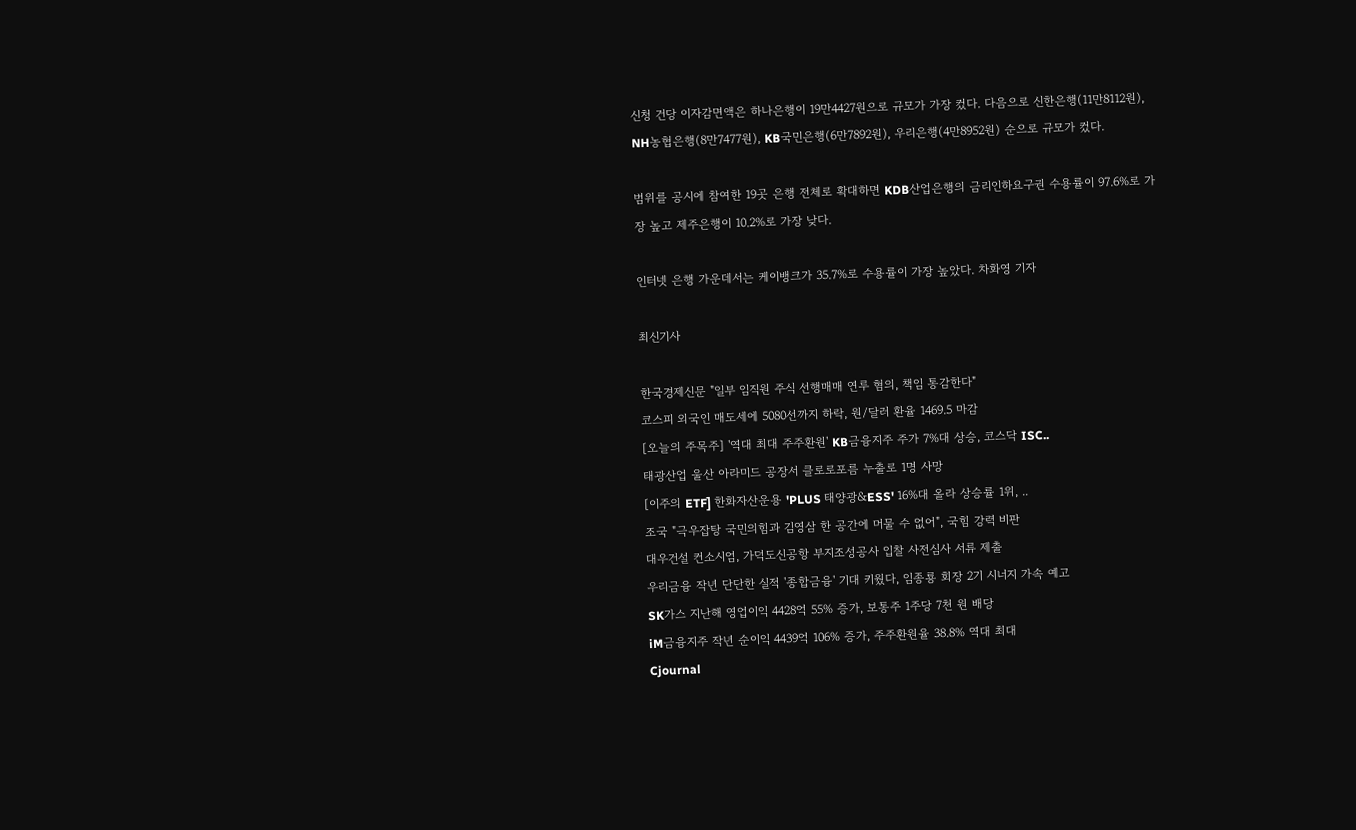신청 건당 이자감면액은 하나은행이 19만4427원으로 규모가 가장 컸다. 다음으로 신한은행(11만8112원), NH농협은행(8만7477원), KB국민은행(6만7892원), 우리은행(4만8952원) 순으로 규모가 컸다.

범위를 공시에 참여한 19곳 은행 전체로 확대하면 KDB산업은행의 금리인하요구권 수용률이 97.6%로 가장 높고 제주은행이 10.2%로 가장 낮다.

인터넷 은행 가운데서는 케이뱅크가 35.7%로 수용률이 가장 높았다. 차화영 기자

최신기사

한국경제신문 "일부 임직원 주식 선행매매 연루 혐의, 책임 통감한다"
코스피 외국인 매도세에 5080선까지 하락, 원/달러 환율 1469.5 마감
[오늘의 주목주] '역대 최대 주주환원' KB금융지주 주가 7%대 상승, 코스닥 ISC..
태광산업 울산 아라미드 공장서 클로로포름 누출로 1명 사망
[이주의 ETF] 한화자산운용 'PLUS 태양광&ESS' 16%대 올라 상승률 1위, ..
조국 "극우잡탕 국민의힘과 김영삼 한 공간에 머물 수 없어", 국힘 강력 비판
대우건설 컨소시엄, 가덕도신공항 부지조성공사 입찰 사전심사 서류 제출
우리금융 작년 단단한 실적 '종합금융' 기대 키웠다, 임종룡 회장 2기 시너지 가속 예고
SK가스 지난해 영업이익 4428억 55% 증가, 보통주 1주당 7천 원 배당
iM금융지주 작년 순이익 4439억 106% 증가, 주주환원율 38.8% 역대 최대
Cjournal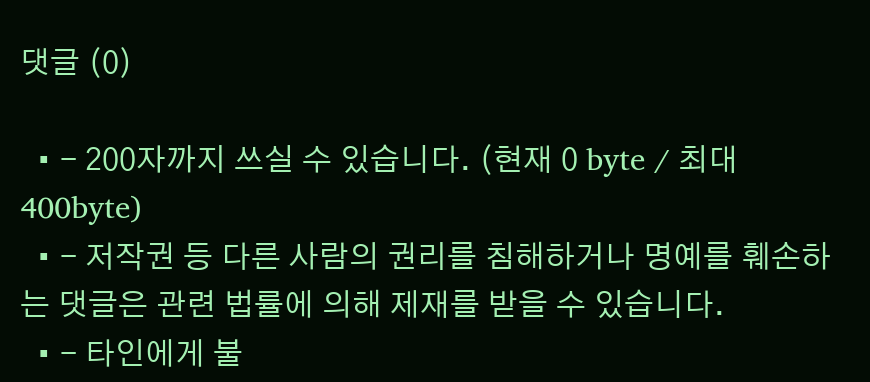댓글 (0)

  • - 200자까지 쓰실 수 있습니다. (현재 0 byte / 최대 400byte)
  • - 저작권 등 다른 사람의 권리를 침해하거나 명예를 훼손하는 댓글은 관련 법률에 의해 제재를 받을 수 있습니다.
  • - 타인에게 불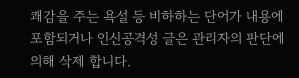쾌감을 주는 욕설 등 비하하는 단어가 내용에 포함되거나 인신공격성 글은 관리자의 판단에 의해 삭제 합니다.